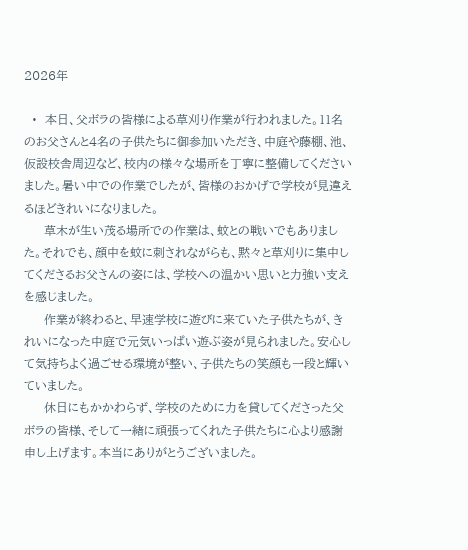2026年

  •  本日、父ボラの皆様による草刈り作業が行われました。11名のお父さんと4名の子供たちに御参加いただき、中庭や藤棚、池、仮設校舎周辺など、校内の様々な場所を丁寧に整備してくださいました。暑い中での作業でしたが、皆様のおかげで学校が見違えるほどきれいになりました。
     草木が生い茂る場所での作業は、蚊との戦いでもありました。それでも、顔中を蚊に刺されながらも、黙々と草刈りに集中してくださるお父さんの姿には、学校への温かい思いと力強い支えを感じました。
     作業が終わると、早速学校に遊びに来ていた子供たちが、きれいになった中庭で元気いっぱい遊ぶ姿が見られました。安心して気持ちよく過ごせる環境が整い、子供たちの笑顔も一段と輝いていました。
     休日にもかかわらず、学校のために力を貸してくださった父ボラの皆様、そして一緒に頑張ってくれた子供たちに心より感謝申し上げます。本当にありがとうございました。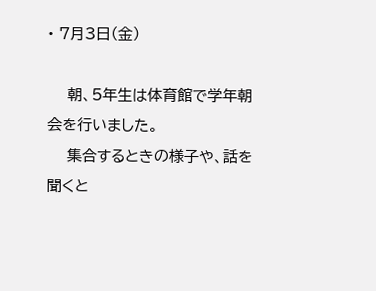• 7月3日(金)

    朝、5年生は体育館で学年朝会を行いました。
    集合するときの様子や、話を聞くと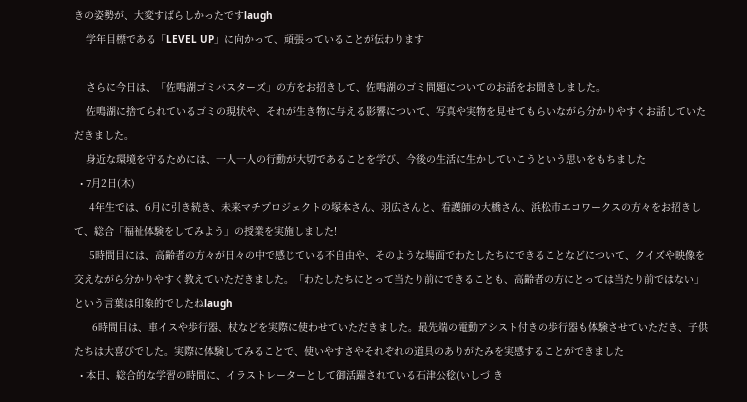きの姿勢が、大変すばらしかったですlaugh
    学年目標である「LEVEL UP」に向かって、頑張っていることが伝わります

    さらに今日は、「佐鳴湖ゴミバスターズ」の方をお招きして、佐鳴湖のゴミ問題についてのお話をお聞きしました。
    佐鳴湖に捨てられているゴミの現状や、それが生き物に与える影響について、写真や実物を見せてもらいながら分かりやすくお話していただきました。
    身近な環境を守るためには、一人一人の行動が大切であることを学び、今後の生活に生かしていこうという思いをもちました
  • 7月2日(木)
     4年生では、6月に引き続き、未来マチプロジェクトの塚本さん、羽広さんと、看護師の大橋さん、浜松市エコワークスの方々をお招きして、総合「福祉体験をしてみよう」の授業を実施しました!
     5時間目には、高齢者の方々が日々の中で感じている不自由や、そのような場面でわたしたちにできることなどについて、クイズや映像を交えながら分かりやすく教えていただきました。「わたしたちにとって当たり前にできることも、高齢者の方にとっては当たり前ではない」という言葉は印象的でしたねlaugh
      6時間目は、車イスや歩行器、杖などを実際に使わせていただきました。最先端の電動アシスト付きの歩行器も体験させていただき、子供たちは大喜びでした。実際に体験してみることで、使いやすさやそれぞれの道具のありがたみを実感することができました
  • 本日、総合的な学習の時間に、イラストレーターとして御活躍されている石津公稔(いしづ き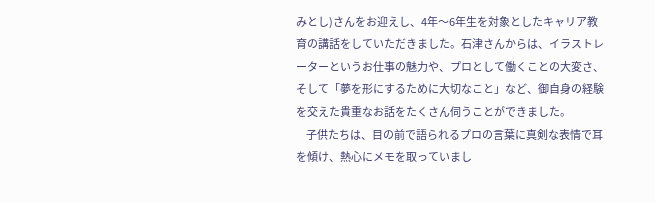みとし)さんをお迎えし、4年〜6年生を対象としたキャリア教育の講話をしていただきました。石津さんからは、イラストレーターというお仕事の魅力や、プロとして働くことの大変さ、そして「夢を形にするために大切なこと」など、御自身の経験を交えた貴重なお話をたくさん伺うことができました。
     子供たちは、目の前で語られるプロの言葉に真剣な表情で耳を傾け、熱心にメモを取っていまし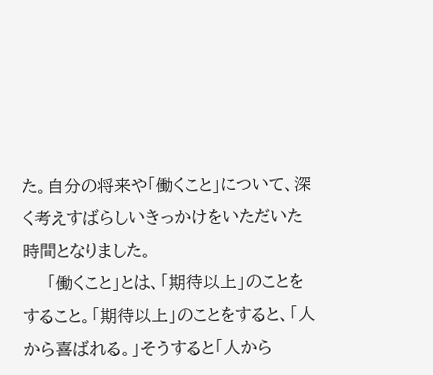た。自分の将来や「働くこと」について、深く考えすばらしいきっかけをいただいた時間となりました。
    「働くこと」とは、「期待以上」のことをすること。「期待以上」のことをすると、「人から喜ばれる。」そうすると「人から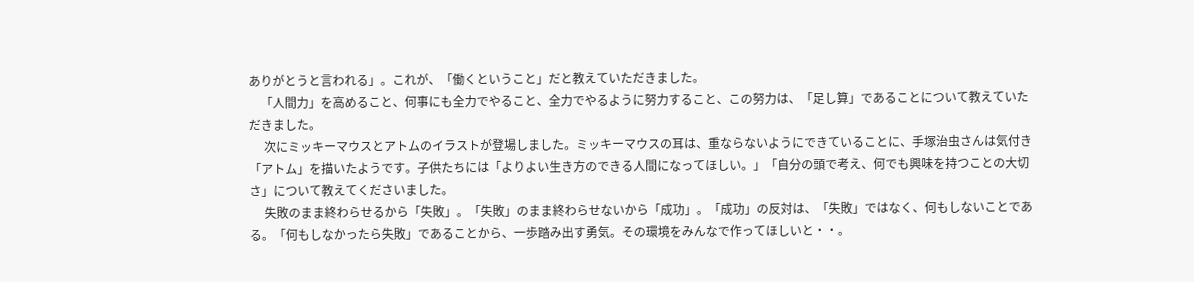ありがとうと言われる」。これが、「働くということ」だと教えていただきました。
    「人間力」を高めること、何事にも全力でやること、全力でやるように努力すること、この努力は、「足し算」であることについて教えていただきました。
     次にミッキーマウスとアトムのイラストが登場しました。ミッキーマウスの耳は、重ならないようにできていることに、手塚治虫さんは気付き「アトム」を描いたようです。子供たちには「よりよい生き方のできる人間になってほしい。」「自分の頭で考え、何でも興味を持つことの大切さ」について教えてくださいました。
     失敗のまま終わらせるから「失敗」。「失敗」のまま終わらせないから「成功」。「成功」の反対は、「失敗」ではなく、何もしないことである。「何もしなかったら失敗」であることから、一歩踏み出す勇気。その環境をみんなで作ってほしいと・・。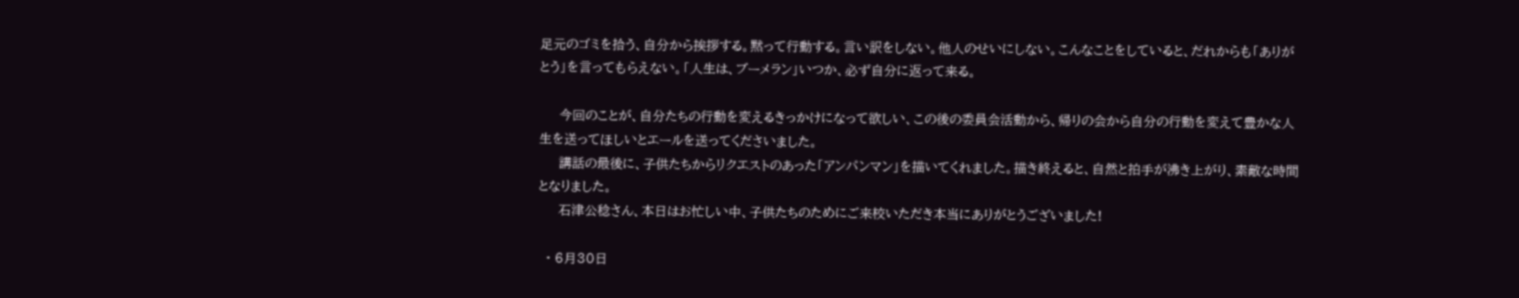足元のゴミを拾う、自分から挨拶する。黙って行動する。言い訳をしない。他人のせいにしない。こんなことをしていると、だれからも「ありがとう」を言ってもらえない。「人生は、ブーメラン」いつか、必ず自分に返って来る。

     今回のことが、自分たちの行動を変えるきっかけになって欲しい、この後の委員会活動から、帰りの会から自分の行動を変えて豊かな人生を送ってほしいとエールを送ってくださいました。
     講話の最後に、子供たちからリクエストのあった「アンパンマン」を描いてくれました。描き終えると、自然と拍手が沸き上がり、素敵な時間となりました。
     石津公稔さん、本日はお忙しい中、子供たちのためにご来校いただき本当にありがとうございました!

  • 6月30日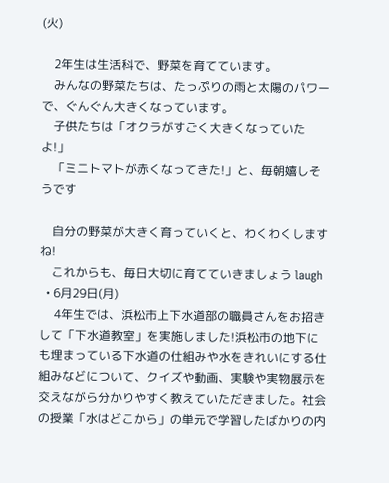(火)

    2年生は生活科で、野菜を育てています。
    みんなの野菜たちは、たっぷりの雨と太陽のパワーで、ぐんぐん大きくなっています。
    子供たちは「オクラがすごく大きくなっていたよ!」
    「ミニトマトが赤くなってきた!」と、毎朝嬉しそうです

    自分の野菜が大きく育っていくと、わくわくしますね!
    これからも、毎日大切に育てていきましょう laugh
  • 6月29日(月)
     4年生では、浜松市上下水道部の職員さんをお招きして「下水道教室」を実施しました!浜松市の地下にも埋まっている下水道の仕組みや水をきれいにする仕組みなどについて、クイズや動画、実験や実物展示を交えながら分かりやすく教えていただきました。社会の授業「水はどこから」の単元で学習したばかりの内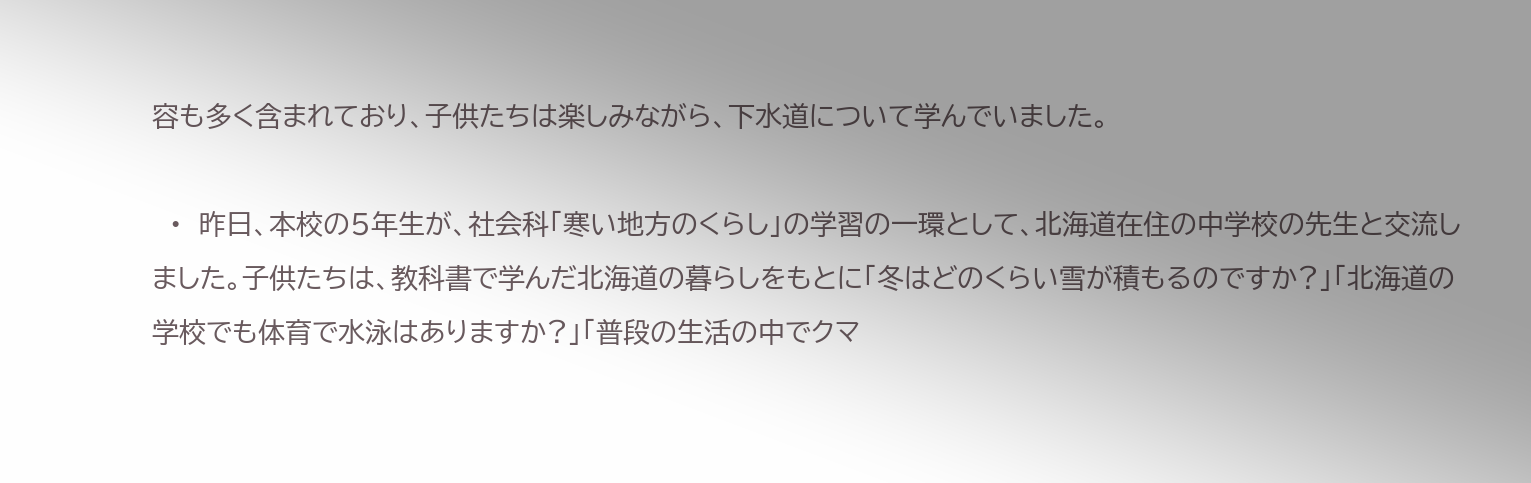容も多く含まれており、子供たちは楽しみながら、下水道について学んでいました。

  •  昨日、本校の5年生が、社会科「寒い地方のくらし」の学習の一環として、北海道在住の中学校の先生と交流しました。子供たちは、教科書で学んだ北海道の暮らしをもとに「冬はどのくらい雪が積もるのですか?」「北海道の学校でも体育で水泳はありますか?」「普段の生活の中でクマ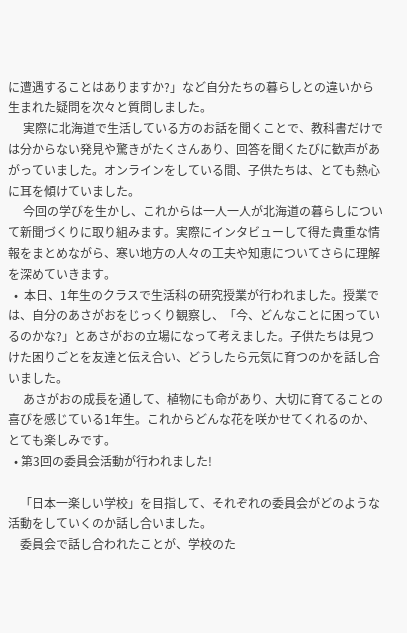に遭遇することはありますか?」など自分たちの暮らしとの違いから生まれた疑問を次々と質問しました。
     実際に北海道で生活している方のお話を聞くことで、教科書だけでは分からない発見や驚きがたくさんあり、回答を聞くたびに歓声があがっていました。オンラインをしている間、子供たちは、とても熱心に耳を傾けていました。
     今回の学びを生かし、これからは一人一人が北海道の暮らしについて新聞づくりに取り組みます。実際にインタビューして得た貴重な情報をまとめながら、寒い地方の人々の工夫や知恵についてさらに理解を深めていきます。
  •  本日、1年生のクラスで生活科の研究授業が行われました。授業では、自分のあさがおをじっくり観察し、「今、どんなことに困っているのかな?」とあさがおの立場になって考えました。子供たちは見つけた困りごとを友達と伝え合い、どうしたら元気に育つのかを話し合いました。
     あさがおの成長を通して、植物にも命があり、大切に育てることの喜びを感じている1年生。これからどんな花を咲かせてくれるのか、とても楽しみです。
  • 第3回の委員会活動が行われました!

    「日本一楽しい学校」を目指して、それぞれの委員会がどのような活動をしていくのか話し合いました。
    委員会で話し合われたことが、学校のた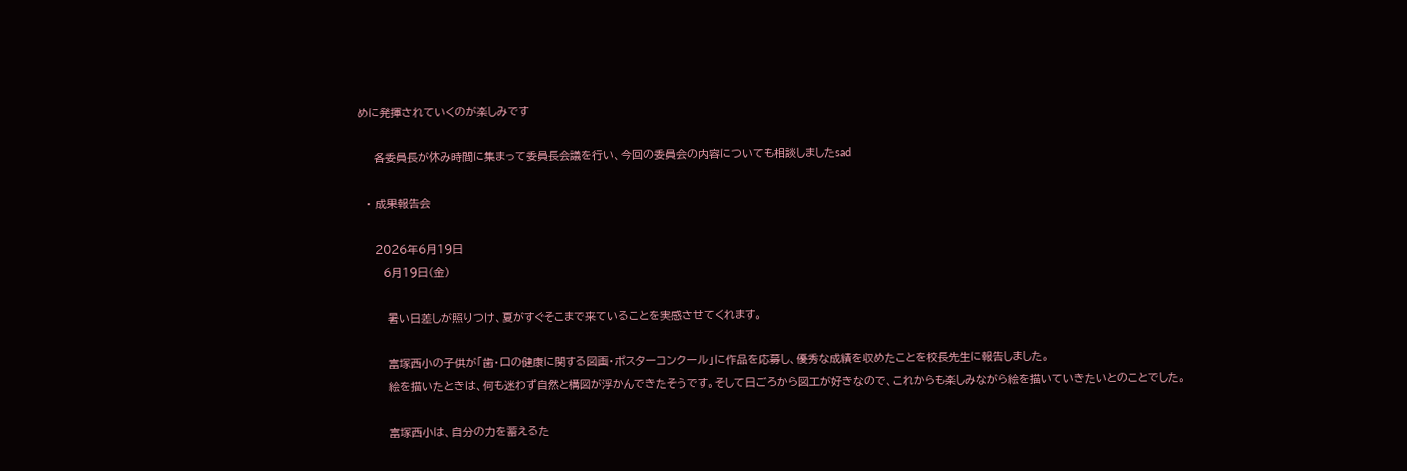めに発揮されていくのが楽しみです

    各委員長が休み時間に集まって委員長会議を行い、今回の委員会の内容についても相談しましたsad

  • 成果報告会

    2026年6月19日
      6月19日(金)

       暑い日差しが照りつけ、夏がすぐそこまで来ていることを実感させてくれます。

       富塚西小の子供が「歯・口の健康に関する図画・ポスターコンクール」に作品を応募し、優秀な成績を収めたことを校長先生に報告しました。
       絵を描いたときは、何も迷わず自然と構図が浮かんできたそうです。そして日ごろから図工が好きなので、これからも楽しみながら絵を描いていきたいとのことでした。

       富塚西小は、自分の力を蓄えるた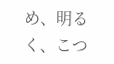め、明るく、こつ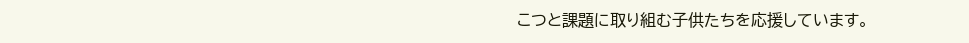こつと課題に取り組む子供たちを応援しています。